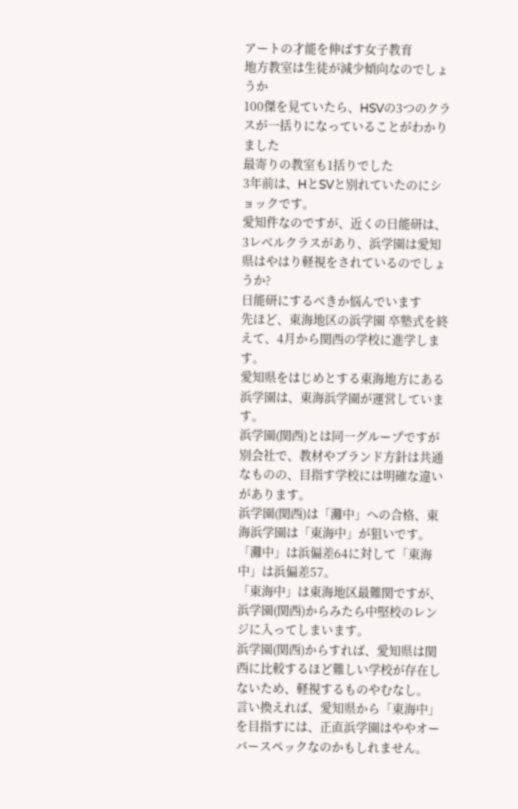アートの才能を伸ばす女子教育
地方教室は生徒が減少傾向なのでしょうか
100傑を見ていたら、HSVの3つのクラスが一括りになっていることがわかりました
最寄りの教室も1括りでした
3年前は、HとSVと別れていたのにショックです。
愛知件なのですが、近くの日能研は、3レベルクラスがあり、浜学園は愛知県はやはり軽視をされているのでしょうか?
日能研にするべきか悩んでいます
先ほど、東海地区の浜学園 卒塾式を終えて、4月から関西の学校に進学します。
愛知県をはじめとする東海地方にある浜学園は、東海浜学園が運営しています。
浜学園(関西)とは同一グループですが別会社で、教材やブランド方針は共通なものの、目指す学校には明確な違いがあります。
浜学園(関西)は「灘中」への合格、東海浜学園は「東海中」が狙いです。
「灘中」は浜偏差64に対して「東海中」は浜偏差57。
「東海中」は東海地区最難関ですが、浜学園(関西)からみたら中堅校のレンジに入ってしまいます。
浜学園(関西)からすれば、愛知県は関西に比較するほど難しい学校が存在しないため、軽視するものやむなし。
言い換えれば、愛知県から「東海中」を目指すには、正直浜学園はややオーバースペックなのかもしれません。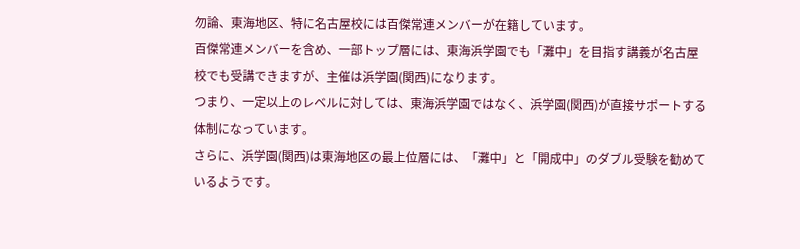勿論、東海地区、特に名古屋校には百傑常連メンバーが在籍しています。
百傑常連メンバーを含め、一部トップ層には、東海浜学園でも「灘中」を目指す講義が名古屋校でも受講できますが、主催は浜学園(関西)になります。
つまり、一定以上のレベルに対しては、東海浜学園ではなく、浜学園(関西)が直接サポートする体制になっています。
さらに、浜学園(関西)は東海地区の最上位層には、「灘中」と「開成中」のダブル受験を勧めているようです。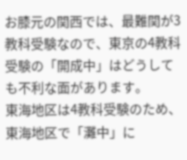お膝元の関西では、最難関が3教科受験なので、東京の4教科受験の「開成中」はどうしても不利な面があります。
東海地区は4教科受験のため、東海地区で「灘中」に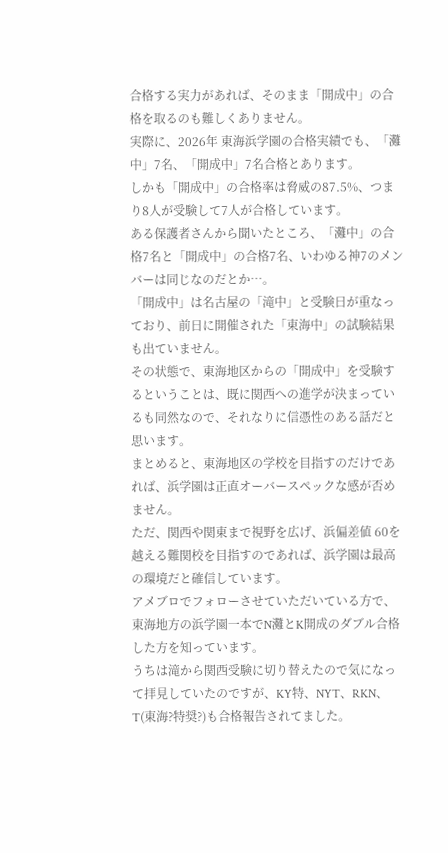合格する実力があれば、そのまま「開成中」の合格を取るのも難しくありません。
実際に、2026年 東海浜学園の合格実績でも、「灘中」7名、「開成中」7名合格とあります。
しかも「開成中」の合格率は脅威の87.5%、つまり8人が受験して7人が合格しています。
ある保護者さんから聞いたところ、「灘中」の合格7名と「開成中」の合格7名、いわゆる神7のメンバーは同じなのだとか…。
「開成中」は名古屋の「滝中」と受験日が重なっており、前日に開催された「東海中」の試験結果も出ていません。
その状態で、東海地区からの「開成中」を受験するということは、既に関西への進学が決まっているも同然なので、それなりに信憑性のある話だと思います。
まとめると、東海地区の学校を目指すのだけであれば、浜学園は正直オーバースペックな感が否めません。
ただ、関西や関東まで視野を広げ、浜偏差値 60を越える難関校を目指すのであれば、浜学園は最高の環境だと確信しています。
アメブロでフォローさせていただいている方で、東海地方の浜学園一本でN灘とK開成のダブル合格した方を知っています。
うちは滝から関西受験に切り替えたので気になって拝見していたのですが、KY特、NYT、RKN、T(東海?特奨?)も合格報告されてました。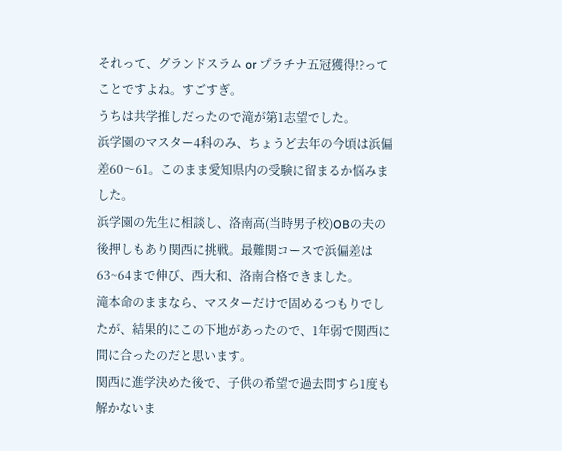それって、グランドスラム or プラチナ五冠獲得!?ってことですよね。すごすぎ。
うちは共学推しだったので滝が第1志望でした。
浜学園のマスター4科のみ、ちょうど去年の今頃は浜偏差60〜61。このまま愛知県内の受験に留まるか悩みました。
浜学園の先生に相談し、洛南高(当時男子校)OBの夫の後押しもあり関西に挑戦。最難関コースで浜偏差は63~64まで伸び、西大和、洛南合格できました。
滝本命のままなら、マスターだけで固めるつもりでしたが、結果的にこの下地があったので、1年弱で関西に間に合ったのだと思います。
関西に進学決めた後で、子供の希望で過去問すら1度も解かないま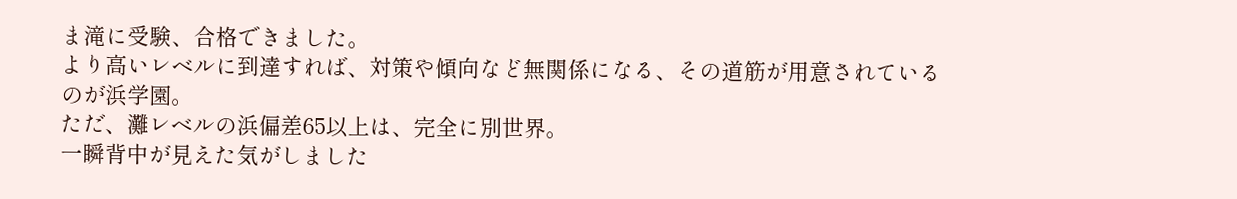ま滝に受験、合格できました。
より高いレベルに到達すれば、対策や傾向など無関係になる、その道筋が用意されているのが浜学園。
ただ、灘レベルの浜偏差65以上は、完全に別世界。
一瞬背中が見えた気がしました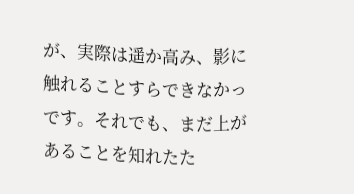が、実際は遥か高み、影に触れることすらできなかっです。それでも、まだ上があることを知れたた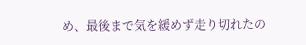め、最後まで気を緩めず走り切れたの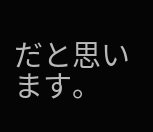だと思います。